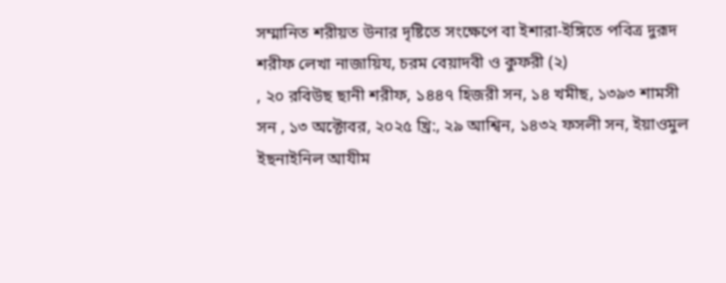সম্মানিত শরীয়ত উনার দৃষ্টিতে সংক্ষেপে বা ইশারা-ইঙ্গিতে পবিত্র দুরূদ শরীফ লেখা নাজায়িয, চরম বেয়াদবী ও কুফরী (২)
, ২০ রবিউছ ছানী শরীফ, ১৪৪৭ হিজরী সন, ১৪ খমীছ, ১৩৯৩ শামসী সন , ১৩ অক্টোবর, ২০২৫ খ্রি:, ২৯ আশ্বিন, ১৪৩২ ফসলী সন, ইয়াওমুল ইছনাইনিল আযীম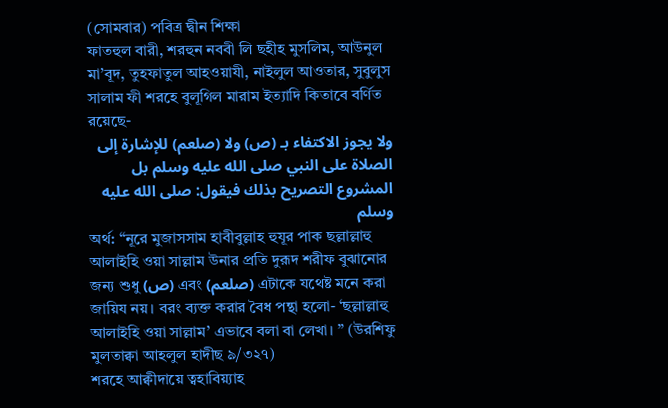(সোমবার) পবিত্র দ্বীন শিক্ষা
ফাতহুল বারী, শরহুন নববী লি ছহীহ মুসলিম, আউনুল মা’বূদ, তুহফাতুল আহওয়াযী, নাইলুল আওতার, সুবুলুস সালাম ফী শরহে বুলূগিল মারাম ইত্যাদি কিতাবে বর্ণিত রয়েছে-
ولا يجوز الاكتفاء بـ (ص) ولا (صلعم) للإشارة إلى الصلاة على النبي صلى الله عليه وسلم بل المشروع التصريح بذلك فيقول: صلى الله عليه وسلم
অর্থ: “নূরে মুজাসসাম হাবীবুল্লাহ হুযূর পাক ছল্লাল্লাহু আলাইহি ওয়া সাল্লাম উনার প্রতি দুরূদ শরীফ বুঝানোর জন্য শুধু (ص) এবং (صلعم) এটাকে যথেষ্ট মনে করা জায়িয নয়। বরং ব্যক্ত করার বৈধ পন্থা হলো- ‘ছল্লাল্লাহু আলাইহি ওয়া সাল্লাম’ এভাবে বলা বা লেখা। ” (উরশিফু মুলতাক্বা আহলুল হাদীছ ৯/৩২৭)
শরহে আক্বীদায়ে ত্বহাবিয়্যাহ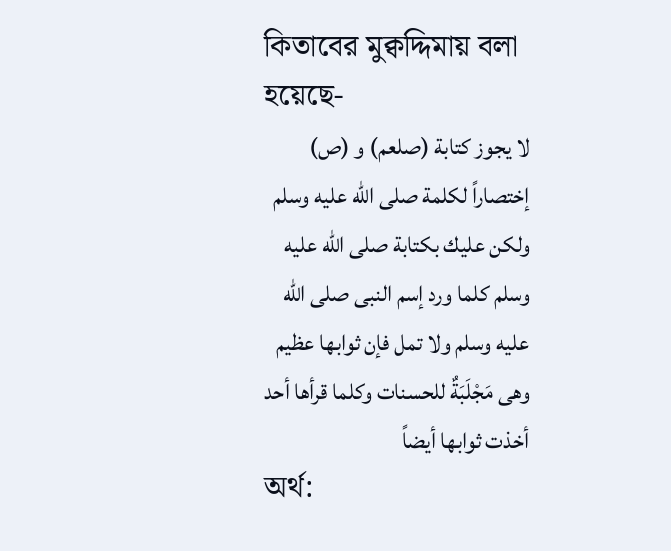কিতাবের মুক্বদ্দিমায় বলা হয়েছে-
لا يجوز كتابة (صلعم) و (ص) إختصاراً لكلمة صلى الله عليه وسلم ولكن عليك بكتابة صلى الله عليه وسلم كلما ورد إسم النبى صلى الله عليه وسلم ولا تمل فإن ثوابها عظيم وهى مَجْلَبَةٌ للحسنات وكلما قرأها أحد أخذت ثوابها أيضاً
অর্থ: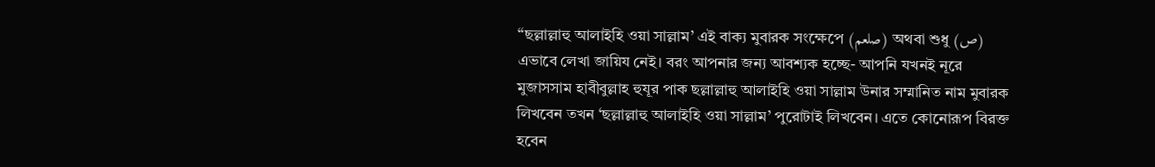“ছল্লাল্লাহু আলাইহি ওয়া সাল্লাম’ এই বাক্য মুবারক সংক্ষেপে (صلعم) অথবা শুধু (ص) এভাবে লেখা জায়িয নেই। বরং আপনার জন্য আবশ্যক হচ্ছে- আপনি যখনই নূরে মুজাসসাম হাবীবুল্লাহ হুযূর পাক ছল্লাল্লাহু আলাইহি ওয়া সাল্লাম উনার সম্মানিত নাম মুবারক লিখবেন তখন ‘ছল্লাল্লাহু আলাইহি ওয়া সাল্লাম’ পুরোটাই লিখবেন। এতে কোনোরূপ বিরক্ত হবেন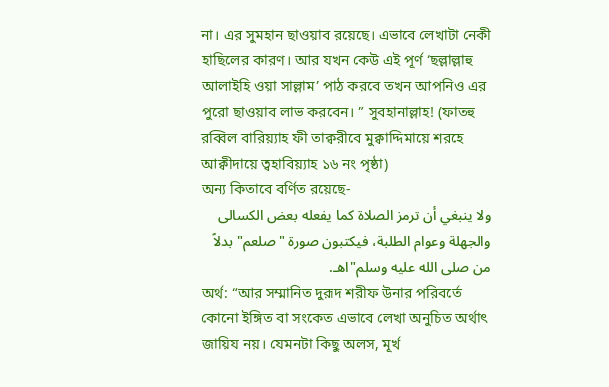না। এর সুমহান ছাওয়াব রয়েছে। এভাবে লেখাটা নেকী হাছিলের কারণ। আর যখন কেউ এই পূর্ণ ‘ছল্লাল্লাহু আলাইহি ওয়া সাল্লাম’ পাঠ করবে তখন আপনিও এর পুরো ছাওয়াব লাভ করবেন। ” সুবহানাল্লাহ! (ফাতহু রব্বিল বারিয়্যাহ ফী তাক্বরীবে মুক্বাদ্দিমায়ে শরহে আক্বীদায়ে ত্বহাবিয়্যাহ ১৬ নং পৃষ্ঠা)
অন্য কিতাবে বর্ণিত রয়েছে-
ولا ينبغي أن ترمز الصلاة كما يفعله بعض الكسالى والجهلة وعوام الطلبة، فيكتبون صورة "صلعم" بدلاً من صلى الله عليه وسلم"اهـ.
অর্থ: “আর সম্মানিত দুরূদ শরীফ উনার পরিবর্তে কোনো ইঙ্গিত বা সংকেত এভাবে লেখা অনুচিত অর্থাৎ জায়িয নয়। যেমনটা কিছু অলস, মূর্খ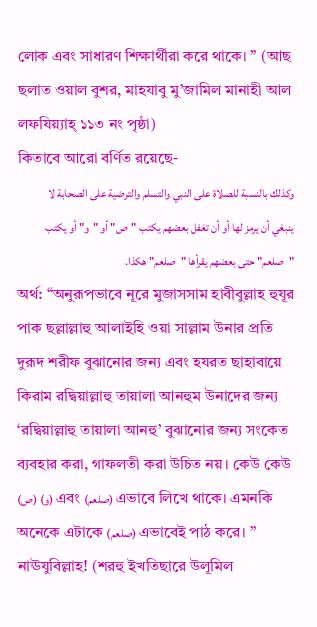লোক এবং সাধারণ শিক্ষার্থীরা করে থাকে। ” (আছ ছলাত ওয়াল বুশর, মাহযাবু মু’জামিল মানাহী আল লফযিয়্যাহ্ ১১৩ নং পৃষ্ঠা)
কিতাবে আরো বর্ণিত রয়েছে-
وكذلك بالنسبة للصلاة على النبي والتسلم والترضية على الصحابة لا ينبغي أن يرمز لها أو أن تغفل بعضهم يكتب "ص" أو "و" أو يكتب "صلعم" حتى بعضهم يقرأها "صلعم" هكذا.
অর্থ: “অনুরূপভাবে নূরে মুজাসসাম হাবীবুল্লাহ হুযূর পাক ছল্লাল্লাহু আলাইহি ওয়া সাল্লাম উনার প্রতি দুরূদ শরীফ বুঝানোর জন্য এবং হযরত ছাহাবায়ে কিরাম রদ্বিয়াল্লাহু তায়ালা আনহুম উনাদের জন্য ‘রদ্বিয়াল্লাহু তায়ালা আনহু’ বুঝানোর জন্য সংকেত ব্যবহার করা, গাফলতী করা উচিত নয়। কেউ কেউ (ص) (و) এবং (صلعم) এভাবে লিখে থাকে। এমনকি অনেকে এটাকে (صلعم) এভাবেই পাঠ করে। ” নাঊযুবিল্লাহ! (শরহু ইখতিছারে উলূমিল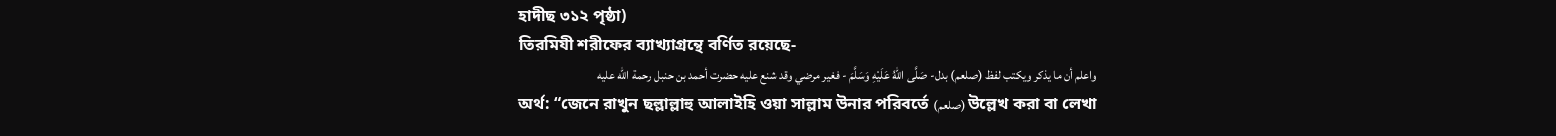হাদীছ ৩১২ পৃষ্ঠা)
তিরমিযী শরীফের ব্যাখ্যাগ্রন্থে বর্ণিত রয়েছে-
واعلم أن ما يذكر ويكتب لفظ (صلعم) بدل- صَلَّى اللهُ عَلَيْهِ وَسَلَّمَ - فغير مرضي وقد شنع عليه حضرت أحمد بن حنبل رحمة الله عليه
অর্থ: “জেনে রাখুন ছল্লাল্লাহু আলাইহি ওয়া সাল্লাম উনার পরিবর্তে (صلعم) উল্লেখ করা বা লেখা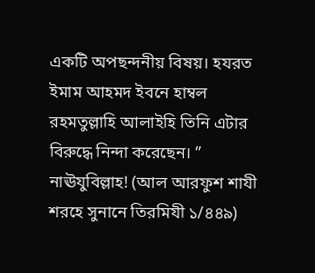একটি অপছন্দনীয় বিষয়। হযরত ইমাম আহমদ ইবনে হাম্বল রহমতুল্লাহি আলাইহি তিনি এটার বিরুদ্ধে নিন্দা করেছেন। ” নাঊযুবিল্লাহ! (আল আরফুশ শাযী শরহে সুনানে তিরমিযী ১/৪৪৯)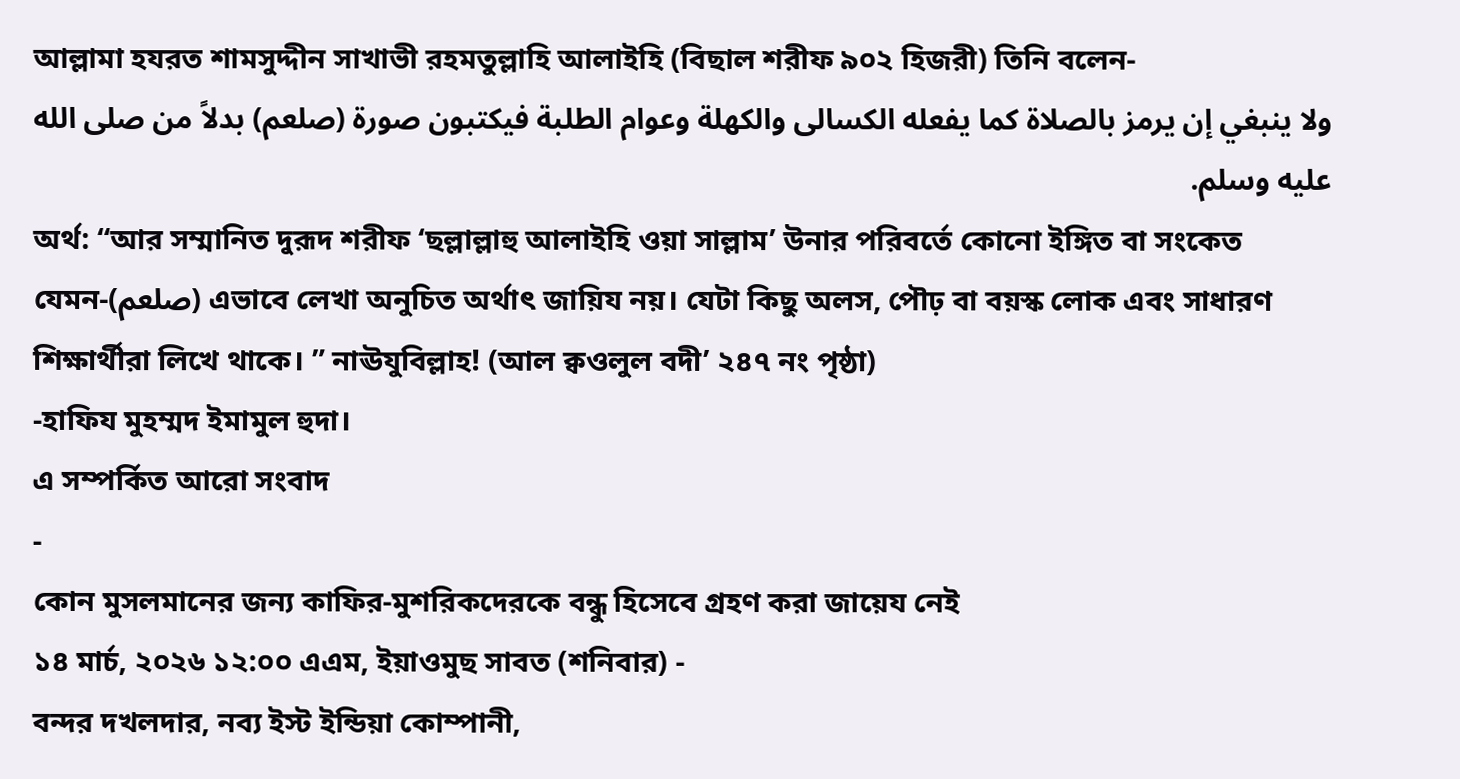আল্লামা হযরত শামসুদ্দীন সাখাভী রহমতুল্লাহি আলাইহি (বিছাল শরীফ ৯০২ হিজরী) তিনি বলেন-
ولا ينبغي إن يرمز بالصلاة كما يفعله الكسالى والكهلة وعوام الطلبة فيكتبون صورة (صلعم) بدلاً من صلى الله عليه وسلم.
অর্থ: “আর সম্মানিত দুরূদ শরীফ ‘ছল্লাল্লাহু আলাইহি ওয়া সাল্লাম’ উনার পরিবর্তে কোনো ইঙ্গিত বা সংকেত যেমন-(صلعم) এভাবে লেখা অনুচিত অর্থাৎ জায়িয নয়। যেটা কিছু অলস, পৌঢ় বা বয়স্ক লোক এবং সাধারণ শিক্ষার্থীরা লিখে থাকে। ” নাঊযুবিল্লাহ! (আল ক্বওলুল বদী’ ২৪৭ নং পৃষ্ঠা)
-হাফিয মুহম্মদ ইমামুল হুদা।
এ সম্পর্কিত আরো সংবাদ
-
কোন মুসলমানের জন্য কাফির-মুশরিকদেরকে বন্ধু হিসেবে গ্রহণ করা জায়েয নেই
১৪ মার্চ, ২০২৬ ১২:০০ এএম, ইয়াওমুছ সাবত (শনিবার) -
বন্দর দখলদার, নব্য ইস্ট ইন্ডিয়া কোম্পানী,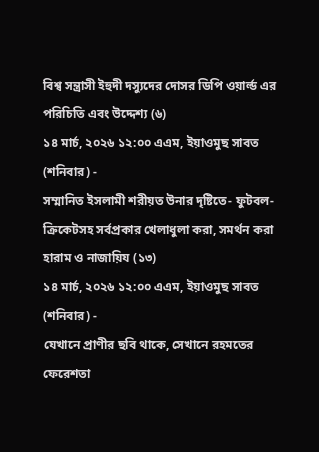বিশ্ব সন্ত্রাসী ইহুদী দস্যুদের দোসর ডিপি ওয়ার্ল্ড এর পরিচিতি এবং উদ্দেশ্য (৬)
১৪ মার্চ, ২০২৬ ১২:০০ এএম, ইয়াওমুছ সাবত (শনিবার) -
সম্মানিত ইসলামী শরীয়ত উনার দৃষ্টিতে- ফুটবল-ক্রিকেটসহ সর্বপ্রকার খেলাধুলা করা, সমর্থন করা হারাম ও নাজায়িয (১৩)
১৪ মার্চ, ২০২৬ ১২:০০ এএম, ইয়াওমুছ সাবত (শনিবার) -
যেখানে প্রাণীর ছবি থাকে, সেখানে রহমতের ফেরেশতা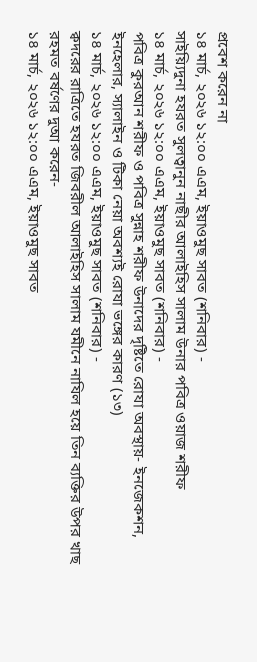প্রবেশ করেন না
১৪ মার্চ, ২০২৬ ১২:০০ এএম, ইয়াওমুছ সাবত (শনিবার) -
সাইয়্যিদুনা হযরত সুলত্বানুন নাছীর আলাইহিস সালাম উনার পবিত্র ওয়াজ শরীফ
১৪ মার্চ, ২০২৬ ১২:০০ এএম, ইয়াওমুছ সাবত (শনিবার) -
পবিত্র কুরআন শরীফ ও পবিত্র সুন্নাহ শরীফ উনাদের দৃষ্টিতে রোযা অবস্থায়- ইনজেকশন, ইনহেলার, স্যালাইন ও টিকা নেয়া অবশ্যই রোযা ভঙ্গের কারণ (১৩)
১৪ মার্চ, ২০২৬ ১২:০০ এএম, ইয়াওমুছ সাবত (শনিবার) -
ক্বদরের রাত্রিতে হযরত জিবরীল আলাইহিস সালাম যমীনে নাযিল হয়ে তিন ব্যক্তির উপর খাছ রহমত বর্ষণের দুআ করেন-
১৪ মার্চ, ২০২৬ ১২:০০ এএম, ইয়াওমুছ সাবত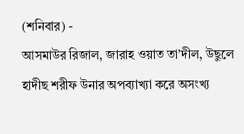(শনিবার) -
আসমাউর রিজাল, জারাহ ওয়াত তা’দীল, উছুলে হাদীছ শরীফ উনার অপব্যাখ্যা করে অসংখ্য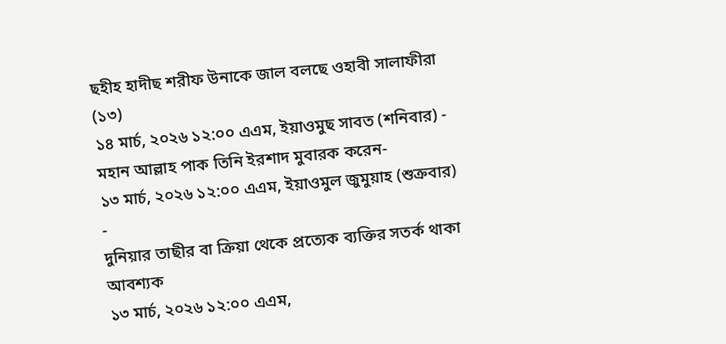ছহীহ হাদীছ শরীফ উনাকে জাল বলছে ওহাবী সালাফীরা (১৩)
১৪ মার্চ, ২০২৬ ১২:০০ এএম, ইয়াওমুছ সাবত (শনিবার) -
মহান আল্লাহ পাক তিনি ইরশাদ মুবারক করেন-
১৩ মার্চ, ২০২৬ ১২:০০ এএম, ইয়াওমুল জুমুয়াহ (শুক্রবার) -
দুনিয়ার তাছীর বা ক্রিয়া থেকে প্রত্যেক ব্যক্তির সতর্ক থাকা আবশ্যক
১৩ মার্চ, ২০২৬ ১২:০০ এএম,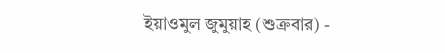ইয়াওমুল জুমুয়াহ (শুক্রবার) -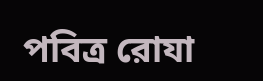পবিত্র রোযা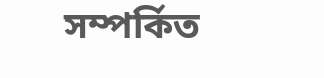সম্পর্কিত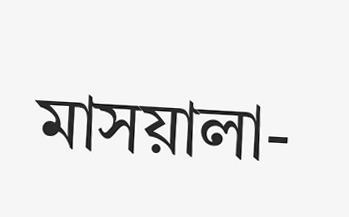মাসয়ালা-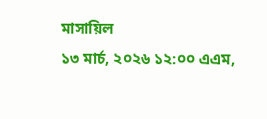মাসায়িল
১৩ মার্চ, ২০২৬ ১২:০০ এএম,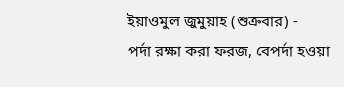ইয়াওমুল জুমুয়াহ (শুক্রবার) -
পর্দা রক্ষা করা ফরজ, বেপর্দা হওয়া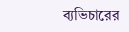ব্যভিচারের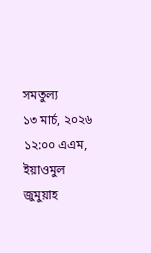সমতুল্য
১৩ মার্চ, ২০২৬ ১২:০০ এএম, ইয়াওমুল জুমুয়াহ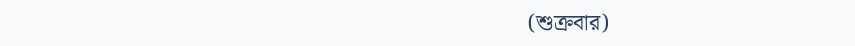(শুক্রবার)